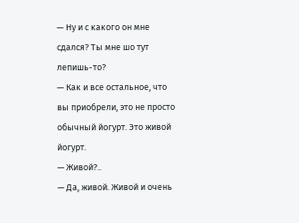— Ну и с какого он мне сдался? Ты мне шо тут лепишь-то?
— Как и все остальное, что вы приобрели, это не просто обычный йогурт. Это живой йогурт.
— Живой?..
— Да, живой. Живой и очень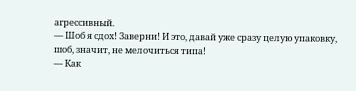агрессивный.
— Шоб я сдох! Заверни! И это, давай уже сразу целую упаковку, шоб, значит, не мелочиться типа!
— Как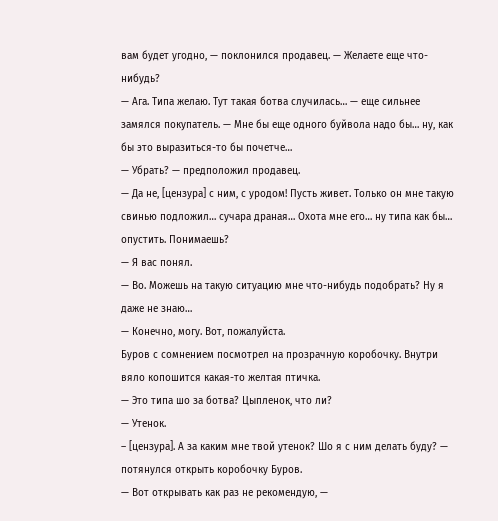вам будет угодно, — поклонился продавец. — Желаете еще что-нибудь?
— Ага. Типа желаю. Тут такая ботва случилась… — еще сильнее замялся покупатель. — Мне бы еще одного буйвола надо бы… ну, как бы это выразиться-то бы почетче…
— Убрать? — предположил продавец.
— Да не, [цензура] с ним, с уродом! Пусть живет. Только он мне такую свинью подложил… сучара драная… Охота мне его… ну типа как бы… опустить. Понимаешь?
— Я вас понял.
— Во. Можешь на такую ситуацию мне что-нибудь подобрать? Ну я даже не знаю…
— Конечно, могу. Вот, пожалуйста.
Буров с сомнением посмотрел на прозрачную коробочку. Внутри вяло копошится какая-то желтая птичка.
— Это типа шо за ботва? Цыпленок, что ли?
— Утенок.
– [цензура]. А за каким мне твой утенок? Шо я с ним делать буду? — потянулся открыть коробочку Буров.
— Вот открывать как раз не рекомендую, —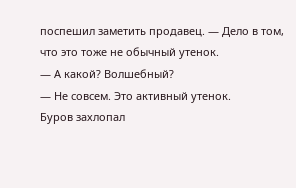поспешил заметить продавец. — Дело в том, что это тоже не обычный утенок.
— А какой? Волшебный?
— Не совсем. Это активный утенок.
Буров захлопал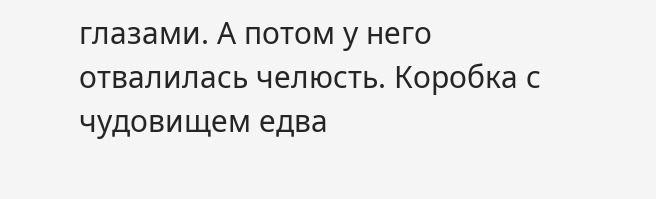глазами. А потом у него отвалилась челюсть. Коробка с чудовищем едва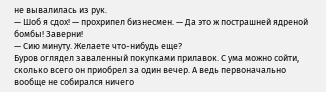не вывалилась из рук.
— Шоб я сдох! — прохрипел бизнесмен. — Да это ж пострашней ядреной бомбы! Заверни!
— Сию минуту. Желаете что-нибудь еще?
Буров оглядел заваленный покупками прилавок. С ума можно сойти, сколько всего он приобрел за один вечер. А ведь первоначально вообще не собирался ничего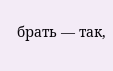брать — так,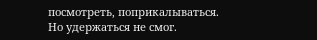посмотреть, поприкалываться.
Но удержаться не смог.